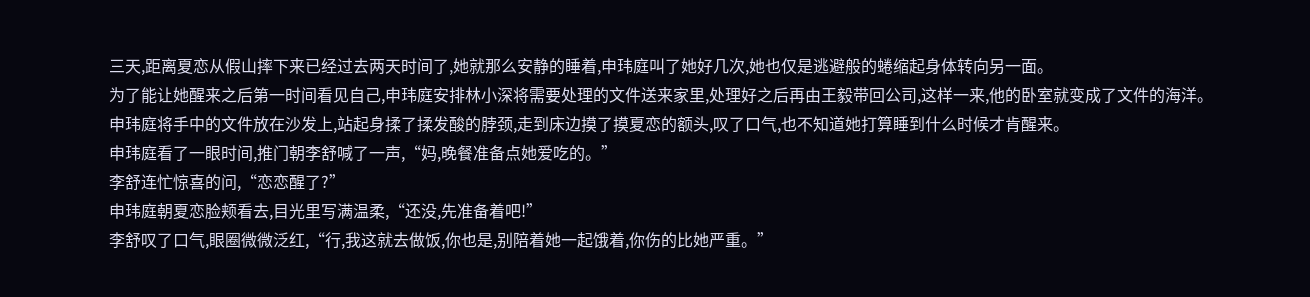三天,距离夏恋从假山摔下来已经过去两天时间了,她就那么安静的睡着,申玮庭叫了她好几次,她也仅是逃避般的蜷缩起身体转向另一面。
为了能让她醒来之后第一时间看见自己,申玮庭安排林小深将需要处理的文件送来家里,处理好之后再由王毅带回公司,这样一来,他的卧室就变成了文件的海洋。
申玮庭将手中的文件放在沙发上,站起身揉了揉发酸的脖颈,走到床边摸了摸夏恋的额头,叹了口气,也不知道她打算睡到什么时候才肯醒来。
申玮庭看了一眼时间,推门朝李舒喊了一声,“妈,晚餐准备点她爱吃的。”
李舒连忙惊喜的问,“恋恋醒了?”
申玮庭朝夏恋脸颊看去,目光里写满温柔,“还没,先准备着吧!”
李舒叹了口气,眼圈微微泛红,“行,我这就去做饭,你也是,别陪着她一起饿着,你伤的比她严重。”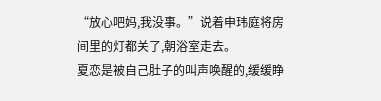“放心吧妈,我没事。”说着申玮庭将房间里的灯都关了,朝浴室走去。
夏恋是被自己肚子的叫声唤醒的,缓缓睁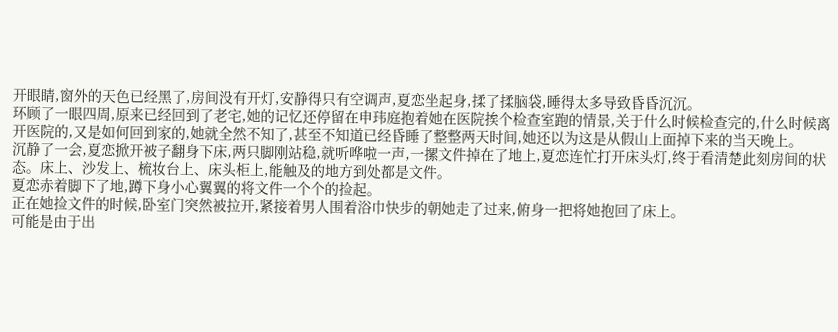开眼睛,窗外的天色已经黑了,房间没有开灯,安静得只有空调声,夏恋坐起身,揉了揉脑袋,睡得太多导致昏昏沉沉。
环顾了一眼四周,原来已经回到了老宅,她的记忆还停留在申玮庭抱着她在医院挨个检查室跑的情景,关于什么时候检查完的,什么时候离开医院的,又是如何回到家的,她就全然不知了,甚至不知道已经昏睡了整整两天时间,她还以为这是从假山上面掉下来的当天晚上。
沉静了一会,夏恋掀开被子翻身下床,两只脚刚站稳,就听哗啦一声,一摞文件掉在了地上,夏恋连忙打开床头灯,终于看清楚此刻房间的状态。床上、沙发上、梳妆台上、床头柜上,能触及的地方到处都是文件。
夏恋赤着脚下了地,蹲下身小心翼翼的将文件一个个的捡起。
正在她捡文件的时候,卧室门突然被拉开,紧接着男人围着浴巾快步的朝她走了过来,俯身一把将她抱回了床上。
可能是由于出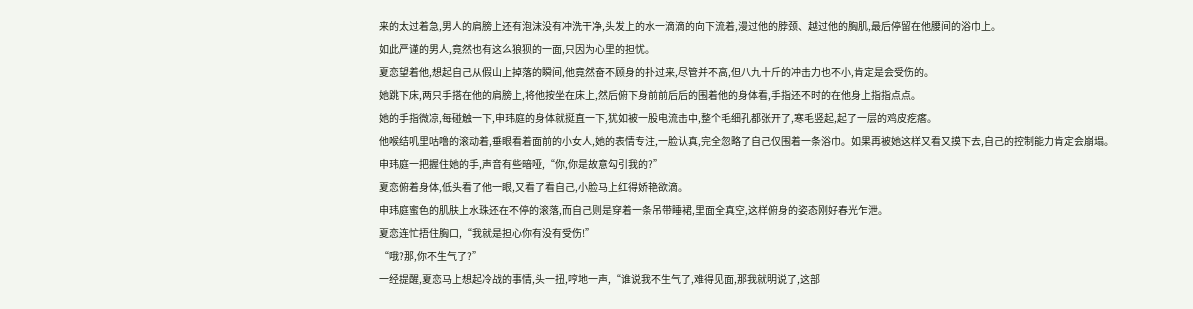来的太过着急,男人的肩膀上还有泡沫没有冲洗干净,头发上的水一滴滴的向下流着,漫过他的脖颈、越过他的胸肌,最后停留在他腰间的浴巾上。
如此严谨的男人,竟然也有这么狼狈的一面,只因为心里的担忧。
夏恋望着他,想起自己从假山上掉落的瞬间,他竟然奋不顾身的扑过来,尽管并不高,但八九十斤的冲击力也不小,肯定是会受伤的。
她跳下床,两只手搭在他的肩膀上,将他按坐在床上,然后俯下身前前后后的围着他的身体看,手指还不时的在他身上指指点点。
她的手指微凉,每碰触一下,申玮庭的身体就挺直一下,犹如被一股电流击中,整个毛细孔都张开了,寒毛竖起,起了一层的鸡皮疙瘩。
他喉结叽里咕噜的滚动着,垂眼看着面前的小女人,她的表情专注,一脸认真,完全忽略了自己仅围着一条浴巾。如果再被她这样又看又摸下去,自己的控制能力肯定会崩塌。
申玮庭一把握住她的手,声音有些暗哑,“你,你是故意勾引我的?”
夏恋俯着身体,低头看了他一眼,又看了看自己,小脸马上红得娇艳欲滴。
申玮庭蜜色的肌肤上水珠还在不停的滚落,而自己则是穿着一条吊带睡裙,里面全真空,这样俯身的姿态刚好春光乍泄。
夏恋连忙捂住胸口,“我就是担心你有没有受伤!”
“哦?那,你不生气了?”
一经提醒,夏恋马上想起冷战的事情,头一扭,哼地一声,“谁说我不生气了,难得见面,那我就明说了,这部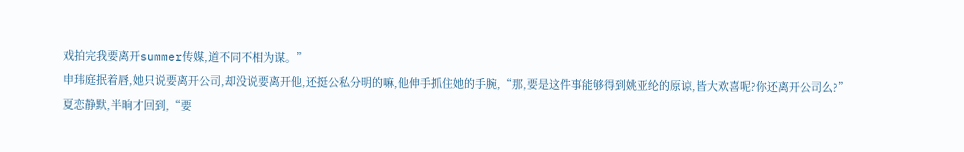戏拍完我要离开summer传媒,道不同不相为谋。”
申玮庭抿着唇,她只说要离开公司,却没说要离开他,还挺公私分明的嘛,他伸手抓住她的手腕,“那,要是这件事能够得到姚亚纶的原谅,皆大欢喜呢?你还离开公司么?”
夏恋静默,半晌才回到,“要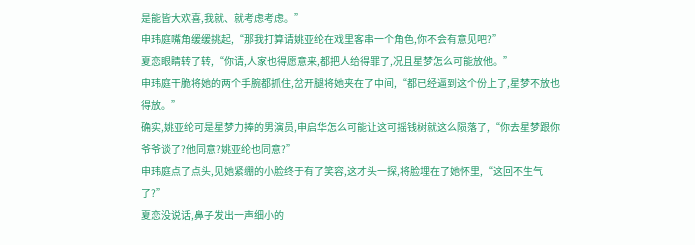是能皆大欢喜,我就、就考虑考虑。”
申玮庭嘴角缓缓挑起,“那我打算请姚亚纶在戏里客串一个角色,你不会有意见吧?”
夏恋眼睛转了转,“你请,人家也得愿意来,都把人给得罪了,况且星梦怎么可能放他。”
申玮庭干脆将她的两个手腕都抓住,岔开腿将她夹在了中间,“都已经逼到这个份上了,星梦不放也得放。”
确实,姚亚纶可是星梦力捧的男演员,申启华怎么可能让这可摇钱树就这么陨落了,“你去星梦跟你爷爷谈了?他同意?姚亚纶也同意?”
申玮庭点了点头,见她紧绷的小脸终于有了笑容,这才头一探,将脸埋在了她怀里,“这回不生气了?”
夏恋没说话,鼻子发出一声细小的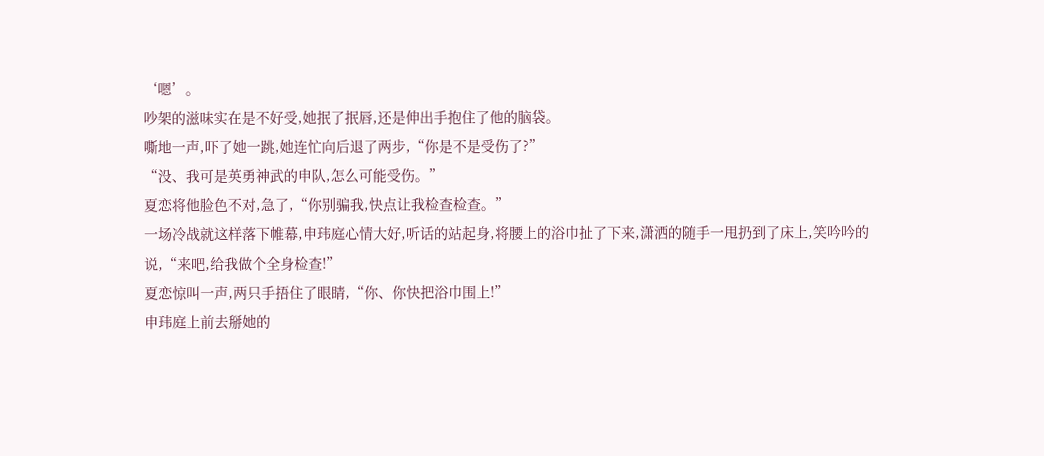‘嗯’。
吵架的滋味实在是不好受,她抿了抿唇,还是伸出手抱住了他的脑袋。
嘶地一声,吓了她一跳,她连忙向后退了两步,“你是不是受伤了?”
“没、我可是英勇神武的申队,怎么可能受伤。”
夏恋将他脸色不对,急了,“你别骗我,快点让我检查检查。”
一场冷战就这样落下帷幕,申玮庭心情大好,听话的站起身,将腰上的浴巾扯了下来,潇洒的随手一甩扔到了床上,笑吟吟的说,“来吧,给我做个全身检查!”
夏恋惊叫一声,两只手捂住了眼睛,“你、你快把浴巾围上!”
申玮庭上前去掰她的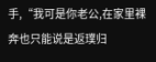手,“我可是你老公,在家里裸奔也只能说是返璞归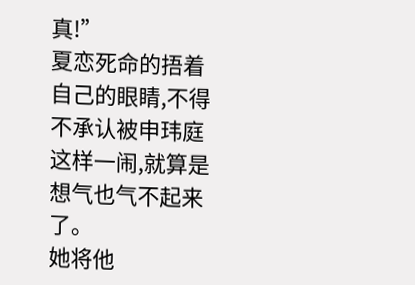真!”
夏恋死命的捂着自己的眼睛,不得不承认被申玮庭这样一闹,就算是想气也气不起来了。
她将他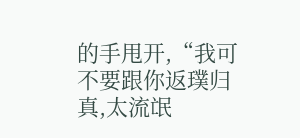的手甩开,“我可不要跟你返璞归真,太流氓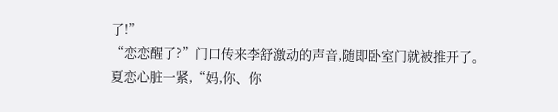了!”
“恋恋醒了?”门口传来李舒激动的声音,随即卧室门就被推开了。
夏恋心脏一紧,“妈,你、你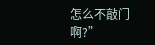怎么不敲门啊?”